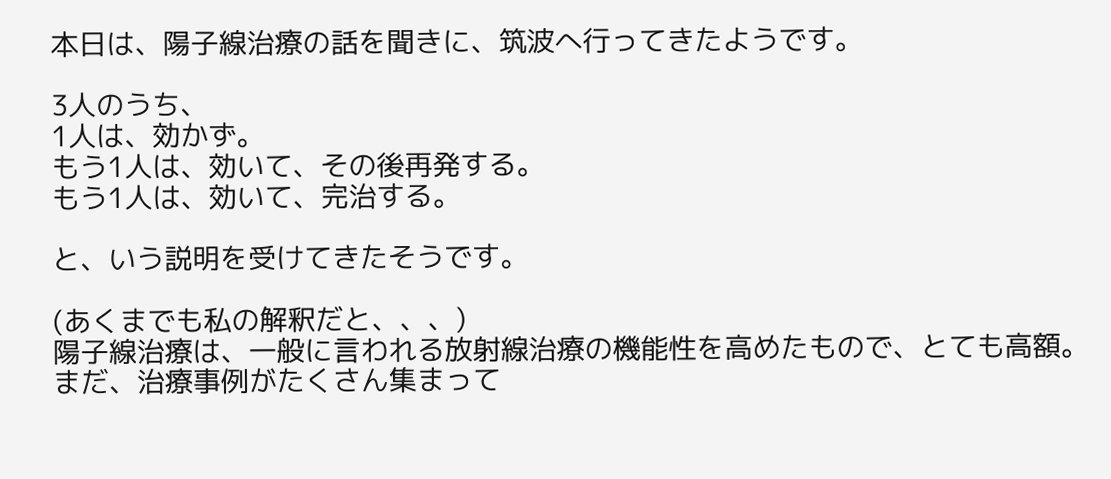本日は、陽子線治療の話を聞きに、筑波へ行ってきたようです。

3人のうち、
1人は、効かず。
もう1人は、効いて、その後再発する。
もう1人は、効いて、完治する。

と、いう説明を受けてきたそうです。

(あくまでも私の解釈だと、、、)
陽子線治療は、一般に言われる放射線治療の機能性を高めたもので、とても高額。
まだ、治療事例がたくさん集まって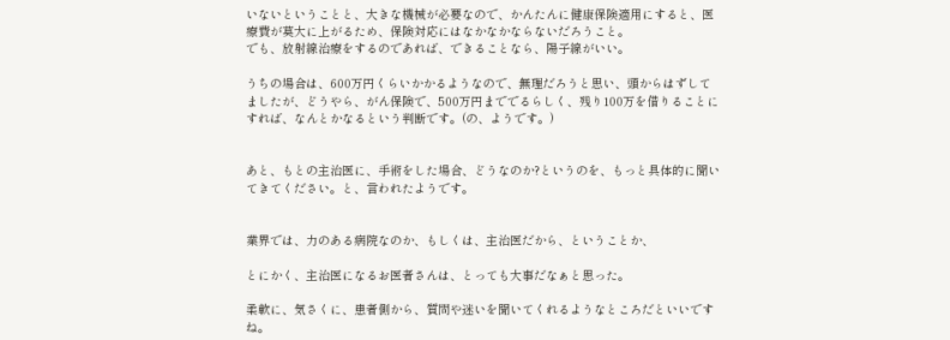いないということと、大きな機械が必要なので、かんたんに健康保険適用にすると、医療費が莫大に上がるため、保険対応にはなかなかならないだろうこと。
でも、放射線治療をするのであれば、できることなら、陽子線がいい。

うちの場合は、600万円くらいかかるようなので、無理だろうと思い、頭からはずしてましたが、どうやら、がん保険で、500万円まででるらしく、残り100万を借りることにすれば、なんとかなるという判断です。(の、ようです。)


あと、もとの主治医に、手術をした場合、どうなのか?というのを、もっと具体的に聞いてきてください。と、言われたようです。


業界では、力のある病院なのか、もしくは、主治医だから、ということか、

とにかく、主治医になるお医者さんは、とっても大事だなぁと思った。

柔軟に、気さくに、患者側から、質問や迷いを聞いてくれるようなところだといいですね。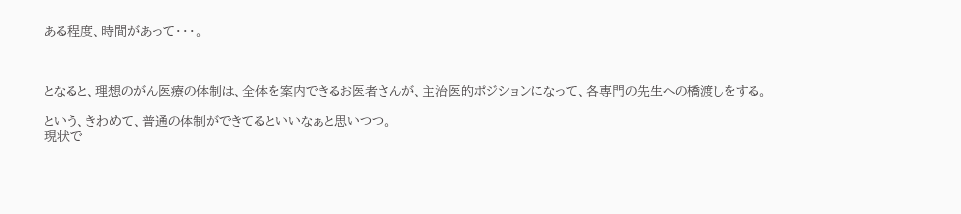ある程度、時間があって・・・。



となると、理想のがん医療の体制は、全体を案内できるお医者さんが、主治医的ポジションになって、各専門の先生への橋渡しをする。

という、きわめて、普通の体制ができてるといいなぁと思いつつ。
現状で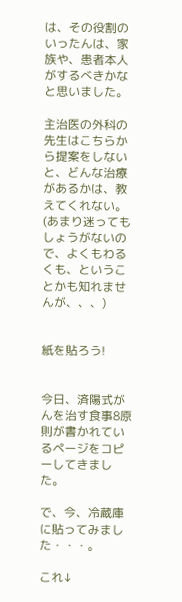は、その役割のいったんは、家族や、患者本人がするべきかなと思いました。

主治医の外科の先生はこちらから提案をしないと、どんな治療があるかは、教えてくれない。
(あまり迷ってもしょうがないので、よくもわるくも、ということかも知れませんが、、、)


紙を貼ろう!


今日、済陽式がんを治す食事8原則が書かれているページをコピーしてきました。

で、今、冷蔵庫に貼ってみました・・・。

これ↓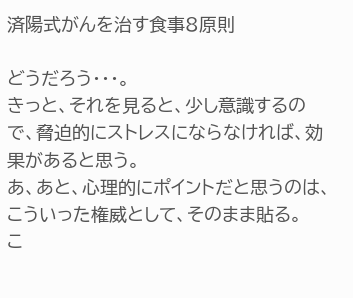済陽式がんを治す食事8原則

どうだろう・・・。
きっと、それを見ると、少し意識するので、脅迫的にストレスにならなければ、効果があると思う。
あ、あと、心理的にポイントだと思うのは、こういった権威として、そのまま貼る。
こ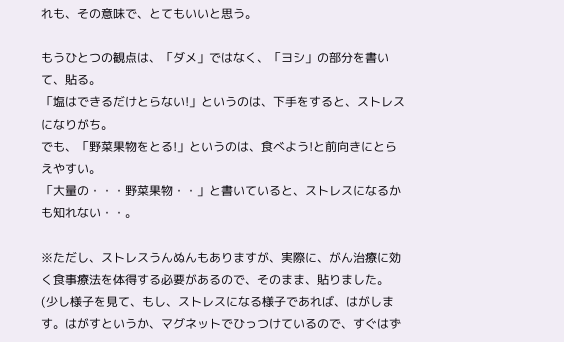れも、その意味で、とてもいいと思う。

もうひとつの観点は、「ダメ」ではなく、「ヨシ」の部分を書いて、貼る。
「塩はできるだけとらない!」というのは、下手をすると、ストレスになりがち。
でも、「野菜果物をとる!」というのは、食べよう!と前向きにとらえやすい。
「大量の・・・野菜果物・・」と書いていると、ストレスになるかも知れない・・。

※ただし、ストレスうんぬんもありますが、実際に、がん治療に効く食事療法を体得する必要があるので、そのまま、貼りました。
(少し様子を見て、もし、ストレスになる様子であれば、はがします。はがすというか、マグネットでひっつけているので、すぐはず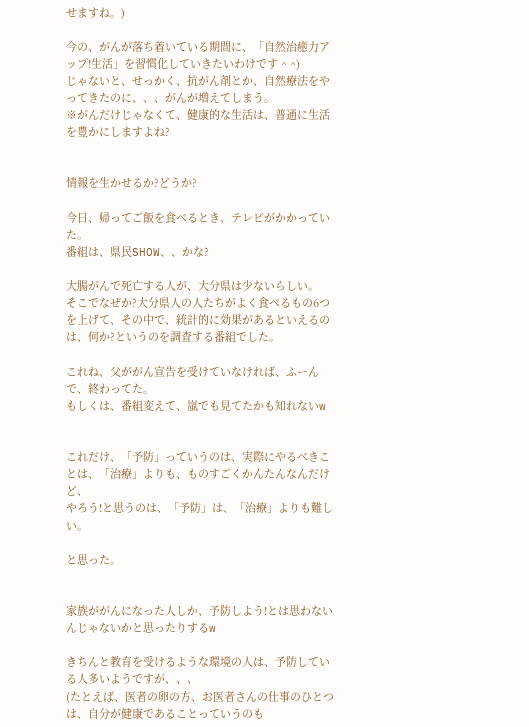せますね。)

今の、がんが落ち着いている期間に、「自然治癒力アップ!生活」を習慣化していきたいわけです ^ ^)
じゃないと、せっかく、抗がん剤とか、自然療法をやってきたのに、、、がんが増えてしまう。
※がんだけじゃなくて、健康的な生活は、普通に生活を豊かにしますよね?


情報を生かせるか?どうか?

今日、帰ってご飯を食べるとき、テレビがかかっていた。
番組は、県民SHOW、、かな?

大腸がんで死亡する人が、大分県は少ないらしい。
そこでなぜか?大分県人の人たちがよく食べるもの6つを上げて、その中で、統計的に効果があるといえるのは、何か?というのを調査する番組でした。

これね、父ががん宣告を受けていなければ、ふーんで、終わってた。
もしくは、番組変えて、嵐でも見てたかも知れないw


これだけ、「予防」っていうのは、実際にやるべきことは、「治療」よりも、ものすごくかんたんなんだけど、
やろう!と思うのは、「予防」は、「治療」よりも難しい。

と思った。


家族ががんになった人しか、予防しよう!とは思わないんじゃないかと思ったりするw

きちんと教育を受けるような環境の人は、予防している人多いようですが、、、
(たとえば、医者の卵の方、お医者さんの仕事のひとつは、自分が健康であることっていうのも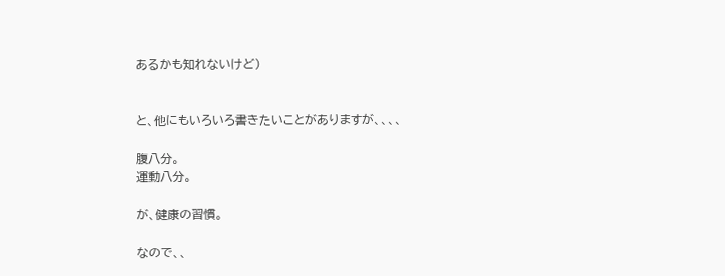あるかも知れないけど)


と、他にもいろいろ書きたいことがありますが、、、、

腹八分。
運動八分。

が、健康の習慣。

なので、、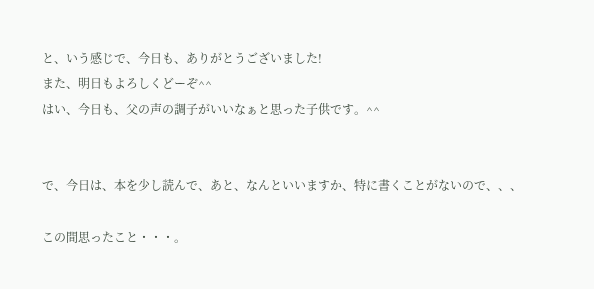と、いう感じで、今日も、ありがとうございました!
また、明日もよろしくどーぞ^^
はい、今日も、父の声の調子がいいなぁと思った子供です。^^


で、今日は、本を少し読んで、あと、なんといいますか、特に書くことがないので、、、

この間思ったこと・・・。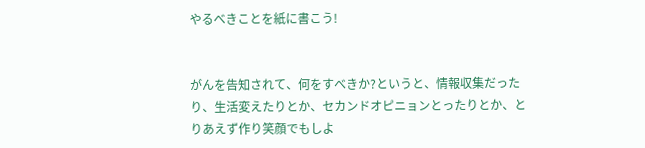やるべきことを紙に書こう!


がんを告知されて、何をすべきか?というと、情報収集だったり、生活変えたりとか、セカンドオピニョンとったりとか、とりあえず作り笑顔でもしよ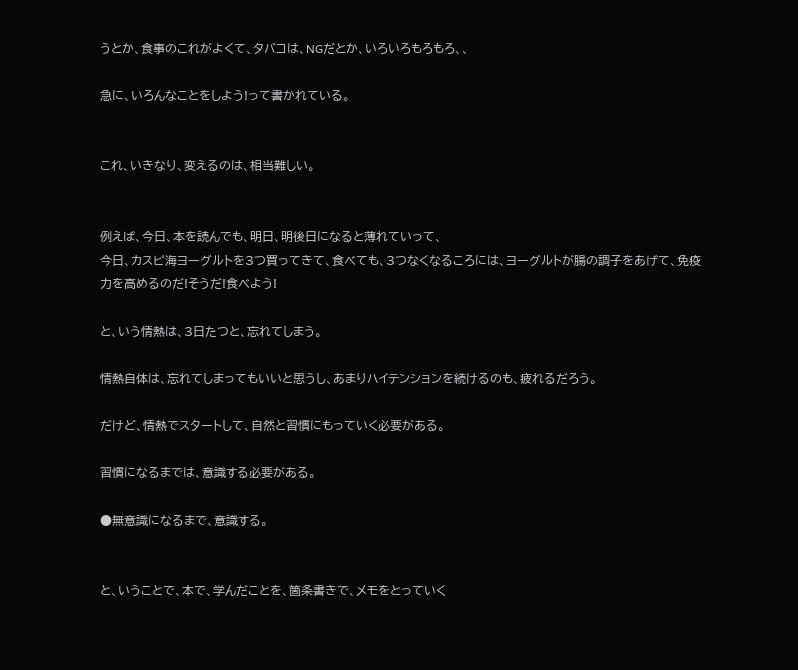うとか、食事のこれがよくて、タバコは、NGだとか、いろいろもろもろ、、

急に、いろんなことをしよう!って書かれている。


これ、いきなり、変えるのは、相当難しい。


例えば、今日、本を読んでも、明日、明後日になると薄れていって、
今日、カスピ海ヨーグルトを3つ買ってきて、食べても、3つなくなるころには、ヨーグルトが腸の調子をあげて、免疫力を高めるのだ!そうだ!食べよう!

と、いう情熱は、3日たつと、忘れてしまう。

情熱自体は、忘れてしまってもいいと思うし、あまりハイテンションを続けるのも、疲れるだろう。

だけど、情熱でスタートして、自然と習慣にもっていく必要がある。

習慣になるまでは、意識する必要がある。

●無意識になるまで、意識する。


と、いうことで、本で、学んだことを、箇条書きで、メモをとっていく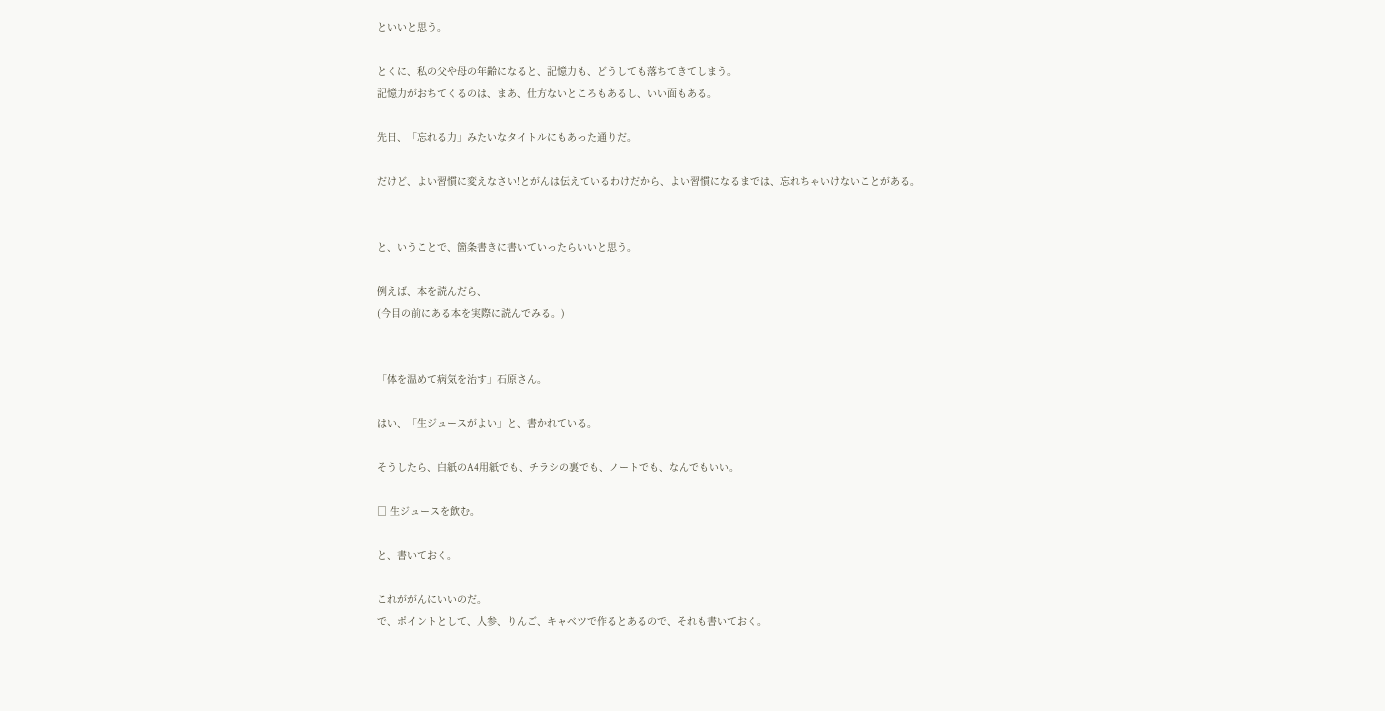といいと思う。

とくに、私の父や母の年齢になると、記憶力も、どうしても落ちてきてしまう。
記憶力がおちてくるのは、まあ、仕方ないところもあるし、いい面もある。

先日、「忘れる力」みたいなタイトルにもあった通りだ。

だけど、よい習慣に変えなさい!とがんは伝えているわけだから、よい習慣になるまでは、忘れちゃいけないことがある。


と、いうことで、箇条書きに書いていったらいいと思う。

例えば、本を読んだら、
(今目の前にある本を実際に読んでみる。)


「体を温めて病気を治す」石原さん。

はい、「生ジュースがよい」と、書かれている。

そうしたら、白紙のA4用紙でも、チラシの裏でも、ノートでも、なんでもいい。

□ 生ジュースを飲む。

と、書いておく。

これががんにいいのだ。
で、ポイントとして、人参、りんご、キャベツで作るとあるので、それも書いておく。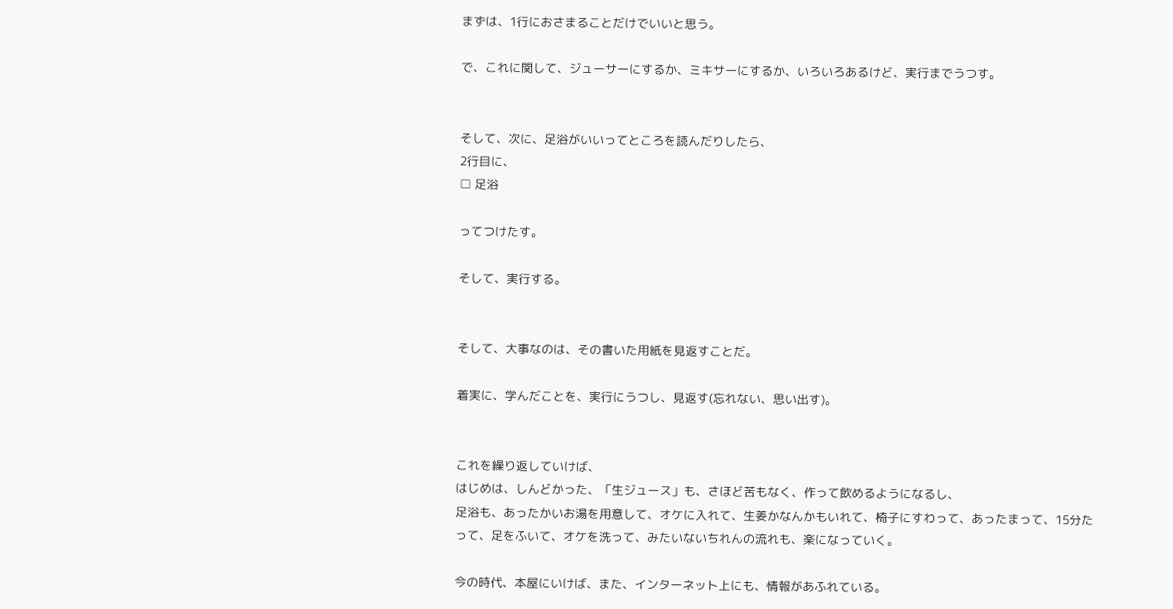まずは、1行におさまることだけでいいと思う。

で、これに関して、ジューサーにするか、ミキサーにするか、いろいろあるけど、実行までうつす。


そして、次に、足浴がいいってところを読んだりしたら、
2行目に、
□ 足浴

ってつけたす。

そして、実行する。


そして、大事なのは、その書いた用紙を見返すことだ。

着実に、学んだことを、実行にうつし、見返す(忘れない、思い出す)。


これを繰り返していけば、
はじめは、しんどかった、「生ジュース」も、さほど苦もなく、作って飲めるようになるし、
足浴も、あったかいお湯を用意して、オケに入れて、生姜かなんかもいれて、椅子にすわって、あったまって、15分たって、足をふいて、オケを洗って、みたいないちれんの流れも、楽になっていく。

今の時代、本屋にいけば、また、インターネット上にも、情報があふれている。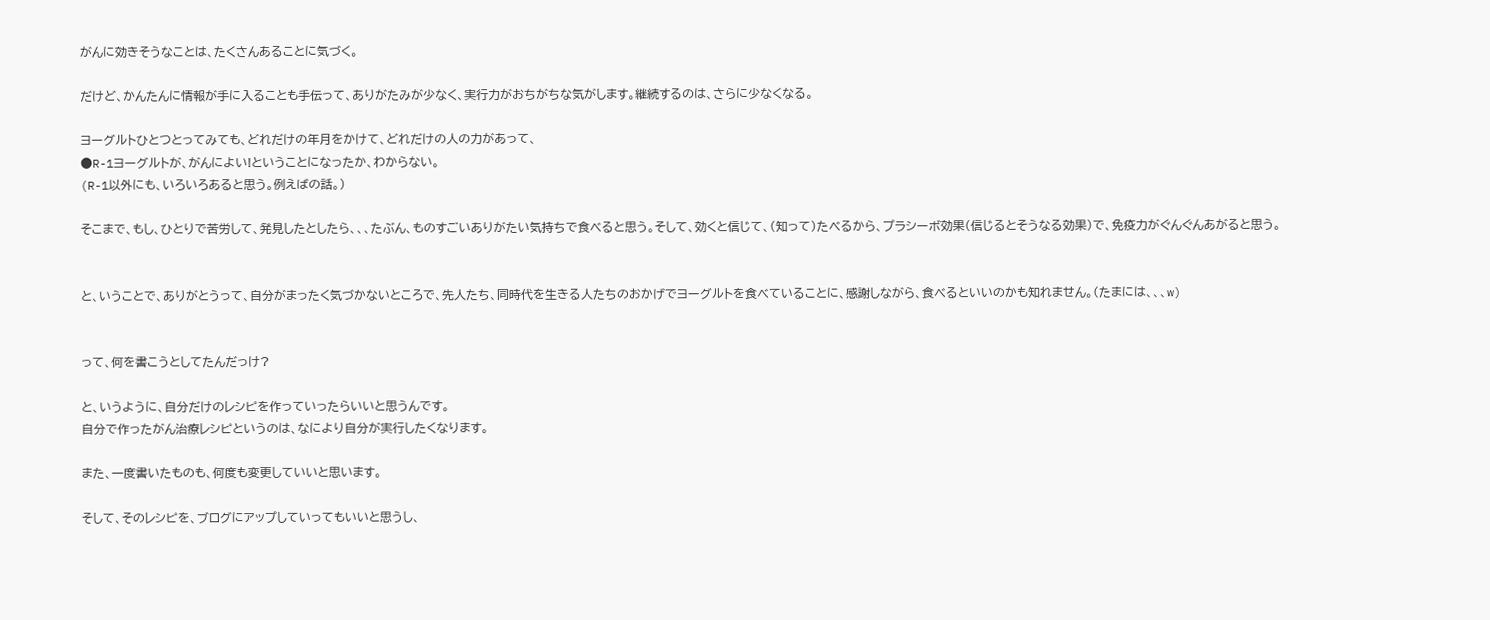がんに効きそうなことは、たくさんあることに気づく。

だけど、かんたんに情報が手に入ることも手伝って、ありがたみが少なく、実行力がおちがちな気がします。継続するのは、さらに少なくなる。

ヨーグルトひとつとってみても、どれだけの年月をかけて、どれだけの人の力があって、
●R-1ヨーグルトが、がんによい!ということになったか、わからない。
(R-1以外にも、いろいろあると思う。例えばの話。)

そこまで、もし、ひとりで苦労して、発見したとしたら、、、たぶん、ものすごいありがたい気持ちで食べると思う。そして、効くと信じて、(知って)たべるから、プラシーボ効果(信じるとそうなる効果)で、免疫力がぐんぐんあがると思う。


と、いうことで、ありがとうって、自分がまったく気づかないところで、先人たち、同時代を生きる人たちのおかげでヨーグルトを食べていることに、感謝しながら、食べるといいのかも知れません。(たまには、、、w)


って、何を書こうとしてたんだっけ?

と、いうように、自分だけのレシピを作っていったらいいと思うんです。
自分で作ったがん治療レシピというのは、なにより自分が実行したくなります。

また、一度書いたものも、何度も変更していいと思います。

そして、そのレシピを、ブログにアップしていってもいいと思うし、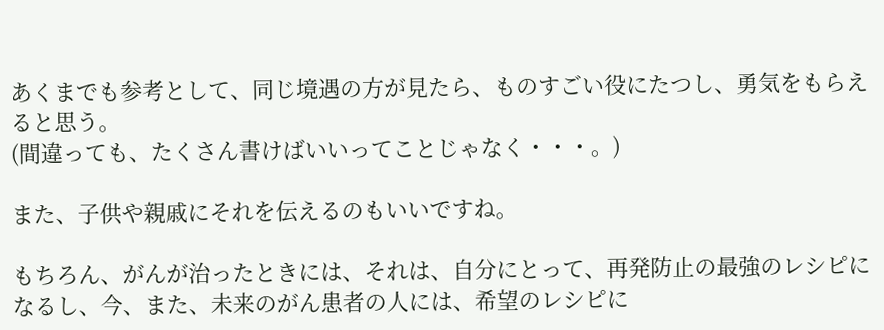あくまでも参考として、同じ境遇の方が見たら、ものすごい役にたつし、勇気をもらえると思う。
(間違っても、たくさん書けばいいってことじゃなく・・・。)

また、子供や親戚にそれを伝えるのもいいですね。

もちろん、がんが治ったときには、それは、自分にとって、再発防止の最強のレシピになるし、今、また、未来のがん患者の人には、希望のレシピに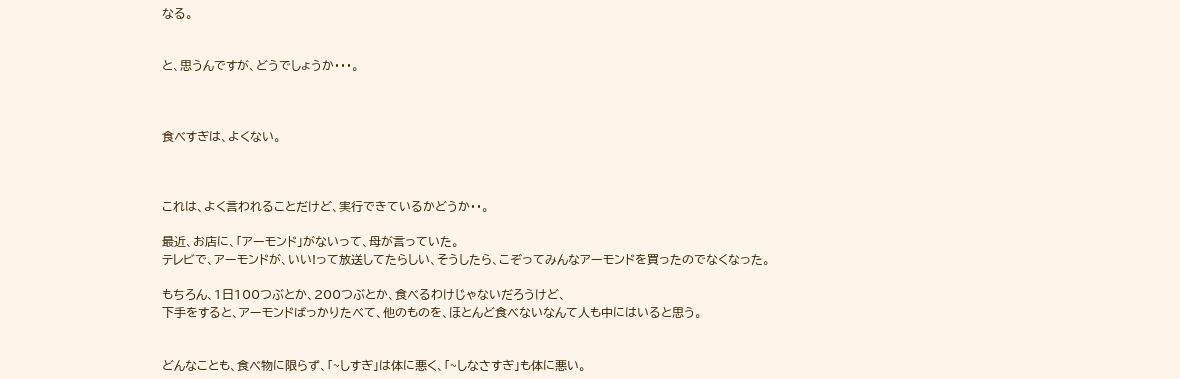なる。


と、思うんですが、どうでしょうか・・・。



食べすぎは、よくない。



これは、よく言われることだけど、実行できているかどうか・・。

最近、お店に、「アーモンド」がないって、母が言っていた。
テレビで、アーモンドが、いい!って放送してたらしい、そうしたら、こぞってみんなアーモンドを買ったのでなくなった。

もちろん、1日100つぶとか、200つぶとか、食べるわけじゃないだろうけど、
下手をすると、アーモンドばっかりたべて、他のものを、ほとんど食べないなんて人も中にはいると思う。


どんなことも、食べ物に限らず、「~しすぎ」は体に悪く、「~しなさすぎ」も体に悪い。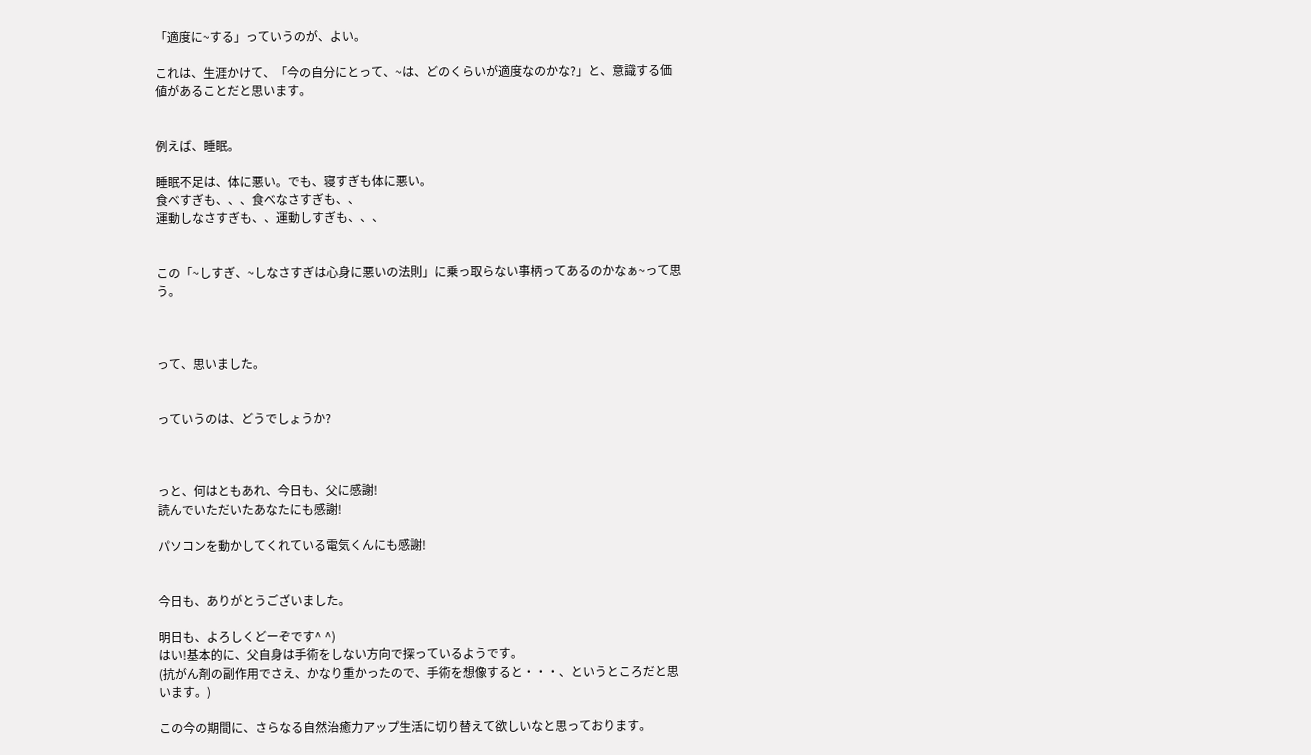「適度に~する」っていうのが、よい。

これは、生涯かけて、「今の自分にとって、~は、どのくらいが適度なのかな?」と、意識する価値があることだと思います。


例えば、睡眠。

睡眠不足は、体に悪い。でも、寝すぎも体に悪い。
食べすぎも、、、食べなさすぎも、、
運動しなさすぎも、、運動しすぎも、、、


この「~しすぎ、~しなさすぎは心身に悪いの法則」に乗っ取らない事柄ってあるのかなぁ~って思う。



って、思いました。


っていうのは、どうでしょうか?



っと、何はともあれ、今日も、父に感謝!
読んでいただいたあなたにも感謝!

パソコンを動かしてくれている電気くんにも感謝!


今日も、ありがとうございました。

明日も、よろしくどーぞです^ ^)
はい!基本的に、父自身は手術をしない方向で探っているようです。
(抗がん剤の副作用でさえ、かなり重かったので、手術を想像すると・・・、というところだと思います。)

この今の期間に、さらなる自然治癒力アップ生活に切り替えて欲しいなと思っております。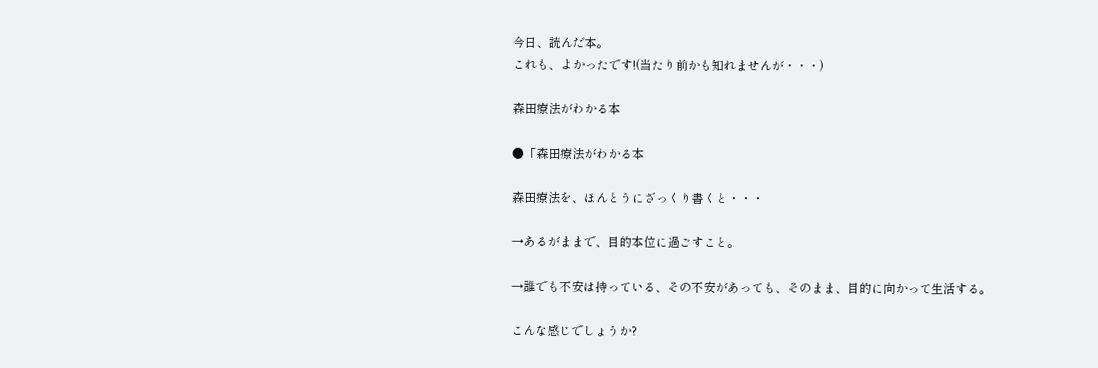今日、読んだ本。
これも、よかったです!(当たり前かも知れませんが・・・)

森田療法がわかる本

●「森田療法がわかる本

森田療法を、ほんとうにざっくり書くと・・・

→あるがままで、目的本位に過ごすこと。

→誰でも不安は持っている、その不安があっても、そのまま、目的に向かって生活する。

こんな感じでしょうか?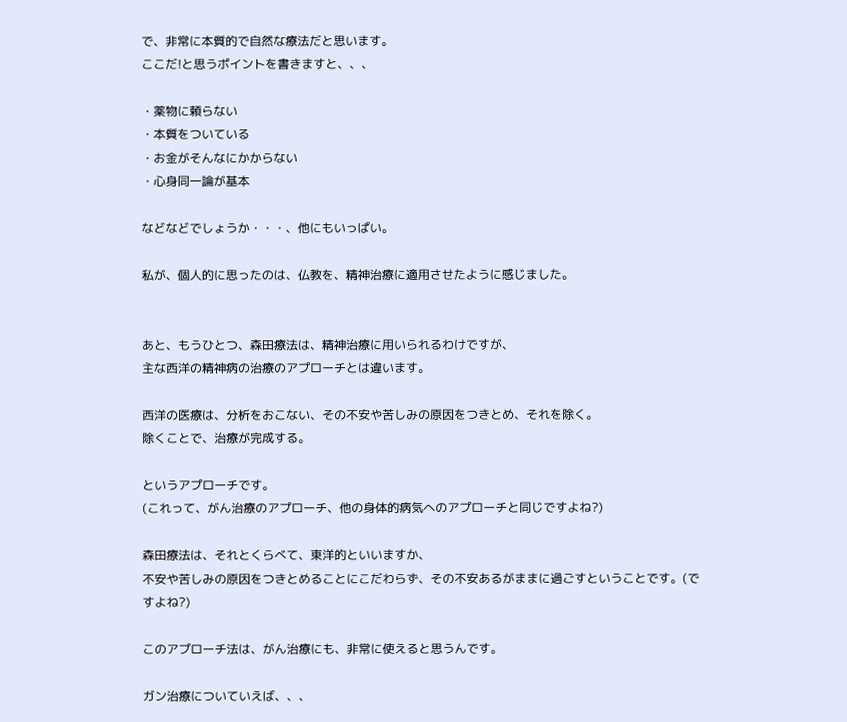で、非常に本質的で自然な療法だと思います。
ここだ!と思うポイントを書きますと、、、

・薬物に頼らない
・本質をついている
・お金がそんなにかからない
・心身同一論が基本

などなどでしょうか・・・、他にもいっぱい。

私が、個人的に思ったのは、仏教を、精神治療に適用させたように感じました。


あと、もうひとつ、森田療法は、精神治療に用いられるわけですが、
主な西洋の精神病の治療のアプローチとは違います。

西洋の医療は、分析をおこない、その不安や苦しみの原因をつきとめ、それを除く。
除くことで、治療が完成する。

というアプローチです。
(これって、がん治療のアプローチ、他の身体的病気へのアプローチと同じですよね?)

森田療法は、それとくらべて、東洋的といいますか、
不安や苦しみの原因をつきとめることにこだわらず、その不安あるがままに過ごすということです。(ですよね?)

このアプローチ法は、がん治療にも、非常に使えると思うんです。

ガン治療についていえば、、、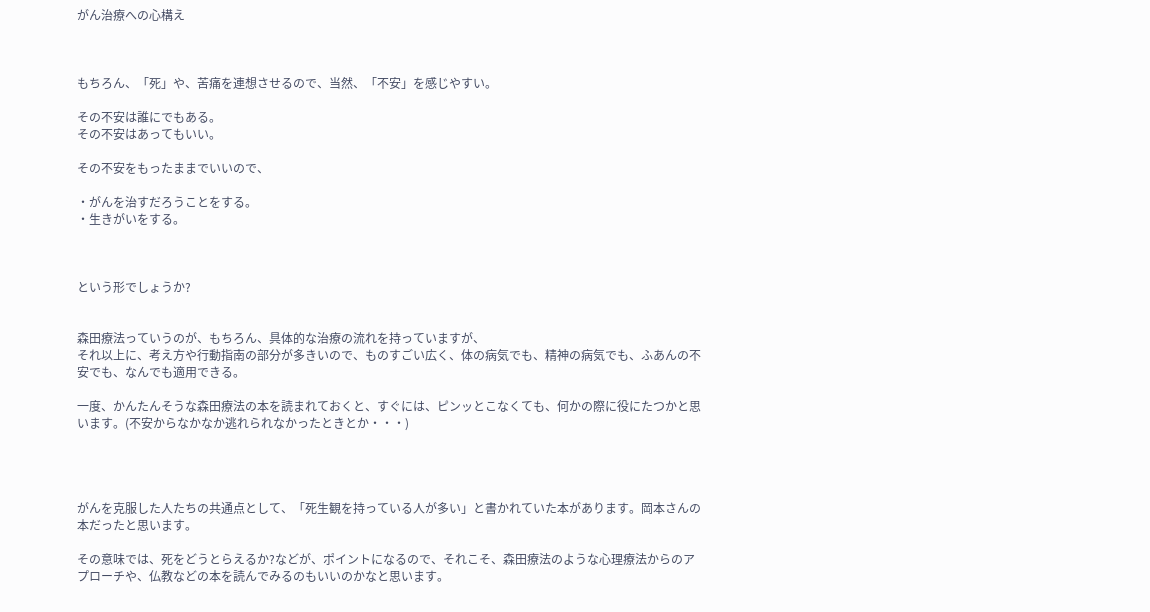がん治療への心構え



もちろん、「死」や、苦痛を連想させるので、当然、「不安」を感じやすい。

その不安は誰にでもある。
その不安はあってもいい。

その不安をもったままでいいので、

・がんを治すだろうことをする。
・生きがいをする。



という形でしょうか?


森田療法っていうのが、もちろん、具体的な治療の流れを持っていますが、
それ以上に、考え方や行動指南の部分が多きいので、ものすごい広く、体の病気でも、精神の病気でも、ふあんの不安でも、なんでも適用できる。

一度、かんたんそうな森田療法の本を読まれておくと、すぐには、ピンッとこなくても、何かの際に役にたつかと思います。(不安からなかなか逃れられなかったときとか・・・)




がんを克服した人たちの共通点として、「死生観を持っている人が多い」と書かれていた本があります。岡本さんの本だったと思います。

その意味では、死をどうとらえるか?などが、ポイントになるので、それこそ、森田療法のような心理療法からのアプローチや、仏教などの本を読んでみるのもいいのかなと思います。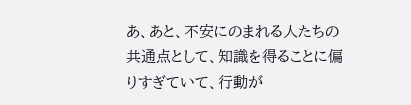あ、あと、不安にのまれる人たちの共通点として、知識を得ることに偏りすぎていて、行動が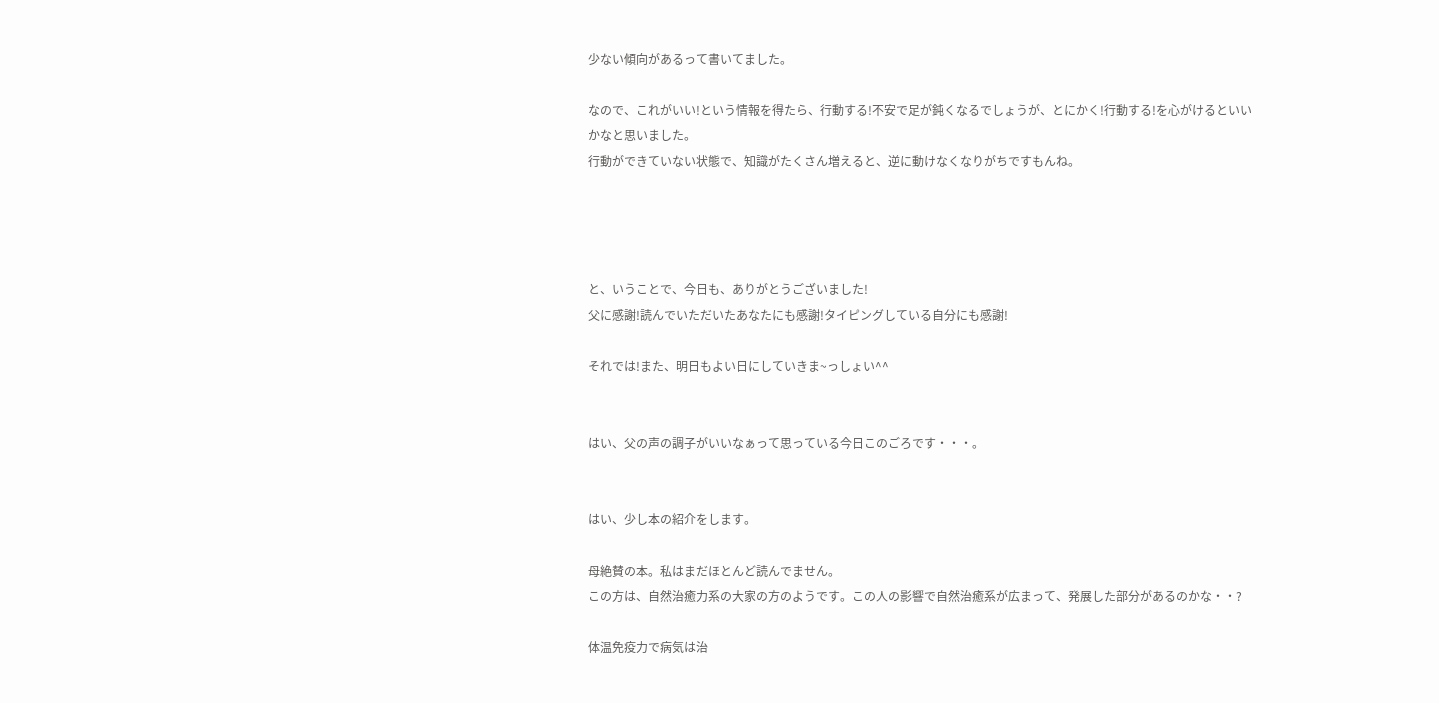少ない傾向があるって書いてました。

なので、これがいい!という情報を得たら、行動する!不安で足が鈍くなるでしょうが、とにかく!行動する!を心がけるといいかなと思いました。
行動ができていない状態で、知識がたくさん増えると、逆に動けなくなりがちですもんね。




と、いうことで、今日も、ありがとうございました!
父に感謝!読んでいただいたあなたにも感謝!タイピングしている自分にも感謝!

それでは!また、明日もよい日にしていきま~っしょい^^


はい、父の声の調子がいいなぁって思っている今日このごろです・・・。


はい、少し本の紹介をします。

母絶賛の本。私はまだほとんど読んでません。
この方は、自然治癒力系の大家の方のようです。この人の影響で自然治癒系が広まって、発展した部分があるのかな・・?

体温免疫力で病気は治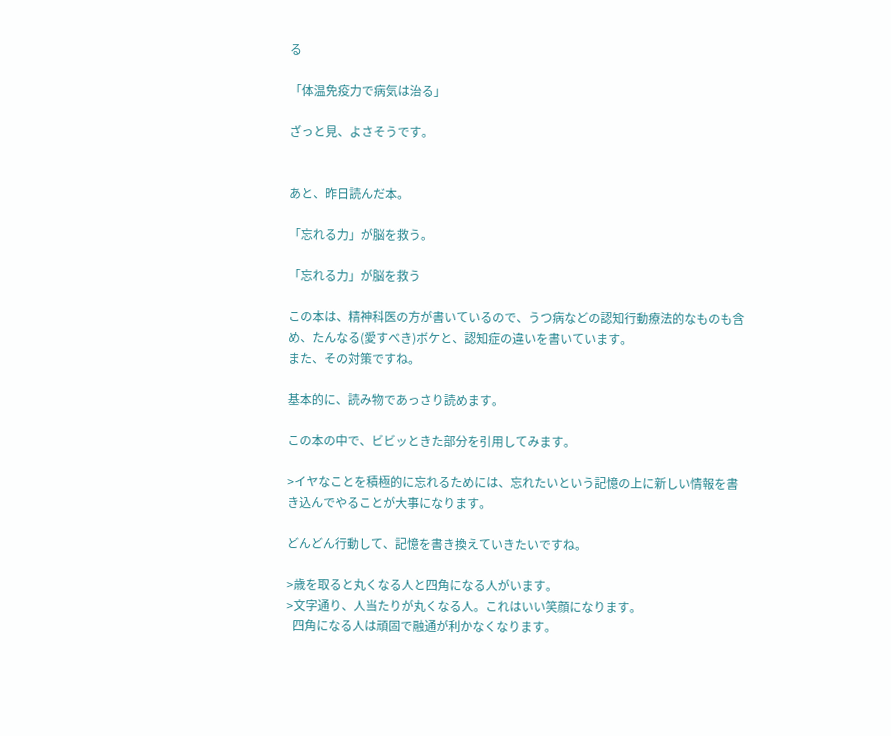る

「体温免疫力で病気は治る」

ざっと見、よさそうです。


あと、昨日読んだ本。

「忘れる力」が脳を救う。

「忘れる力」が脳を救う

この本は、精神科医の方が書いているので、うつ病などの認知行動療法的なものも含め、たんなる(愛すべき)ボケと、認知症の違いを書いています。
また、その対策ですね。

基本的に、読み物であっさり読めます。

この本の中で、ビビッときた部分を引用してみます。

>イヤなことを積極的に忘れるためには、忘れたいという記憶の上に新しい情報を書き込んでやることが大事になります。

どんどん行動して、記憶を書き換えていきたいですね。

>歳を取ると丸くなる人と四角になる人がいます。
>文字通り、人当たりが丸くなる人。これはいい笑顔になります。
  四角になる人は頑固で融通が利かなくなります。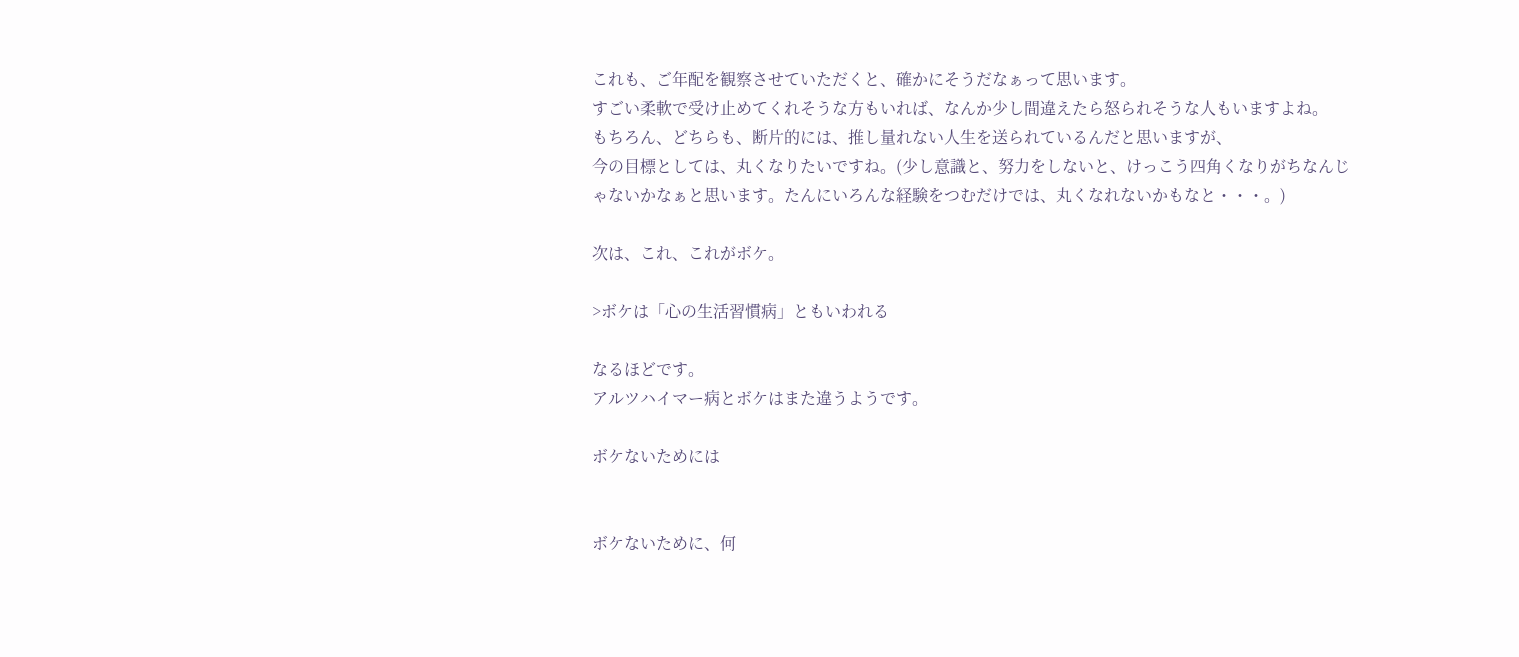これも、ご年配を観察させていただくと、確かにそうだなぁって思います。
すごい柔軟で受け止めてくれそうな方もいれば、なんか少し間違えたら怒られそうな人もいますよね。
もちろん、どちらも、断片的には、推し量れない人生を送られているんだと思いますが、
今の目標としては、丸くなりたいですね。(少し意識と、努力をしないと、けっこう四角くなりがちなんじゃないかなぁと思います。たんにいろんな経験をつむだけでは、丸くなれないかもなと・・・。)

次は、これ、これがボケ。

>ボケは「心の生活習慣病」ともいわれる

なるほどです。
アルツハイマー病とボケはまた違うようです。

ボケないためには


ボケないために、何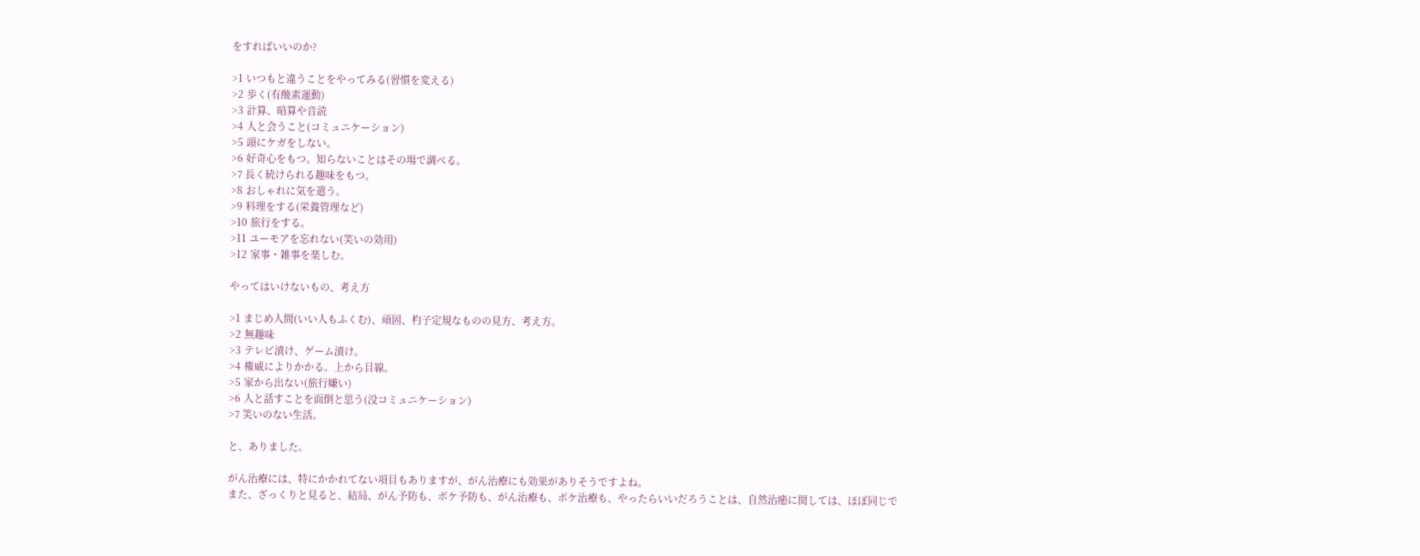をすればいいのか?

>1 いつもと違うことをやってみる(習慣を変える)
>2 歩く(有酸素運動)
>3 計算、暗算や音読
>4 人と会うこと(コミュニケーション)
>5 頭にケガをしない。
>6 好奇心をもつ。知らないことはその場で調べる。
>7 長く続けられる趣味をもつ。
>8 おしゃれに気を遣う。
>9 料理をする(栄養管理など)
>10 旅行をする。
>11 ユーモアを忘れない(笑いの効用)
>12 家事・雑事を楽しむ。

やってはいけないもの、考え方

>1 まじめ人間(いい人もふくむ)、頑固、杓子定規なものの見方、考え方。
>2 無趣味
>3 テレビ漬け、ゲーム漬け。
>4 権威によりかかる。上から目線。
>5 家から出ない(旅行嫌い)
>6 人と話すことを面倒と思う(没コミュニケーション)
>7 笑いのない生活。

と、ありました。

がん治療には、特にかかれてない項目もありますが、がん治療にも効果がありそうですよね。
また、ざっくりと見ると、結局、がん予防も、ボケ予防も、がん治療も、ボケ治療も、やったらいいだろうことは、自然治癒に関しては、ほぼ同じで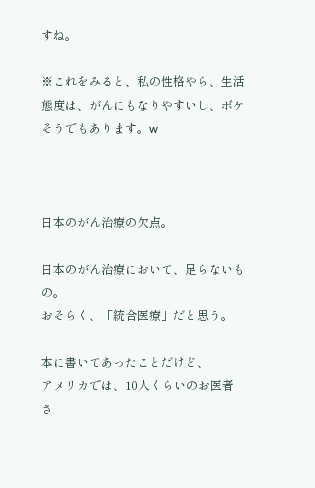すね。

※これをみると、私の性格やら、生活態度は、がんにもなりやすいし、ボケそうでもあります。w



日本のがん治療の欠点。

日本のがん治療において、足らないもの。
おそらく、「統合医療」だと思う。

本に書いてあったことだけど、
アメリカでは、10人くらいのお医者さ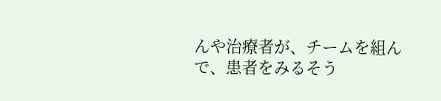んや治療者が、チームを組んで、患者をみるそう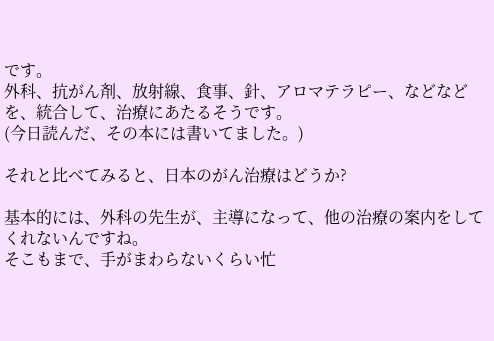です。
外科、抗がん剤、放射線、食事、針、アロマテラピー、などなどを、統合して、治療にあたるそうです。
(今日読んだ、その本には書いてました。)

それと比べてみると、日本のがん治療はどうか?

基本的には、外科の先生が、主導になって、他の治療の案内をしてくれないんですね。
そこもまで、手がまわらないくらい忙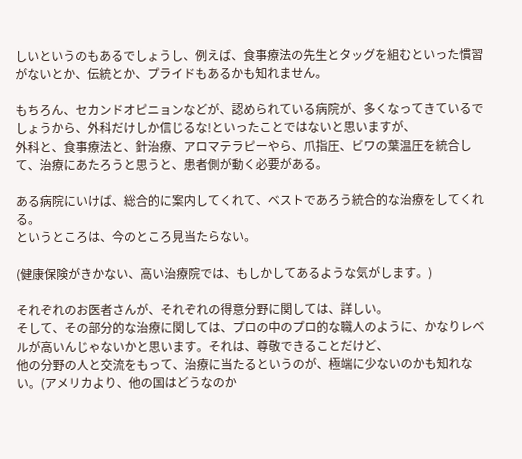しいというのもあるでしょうし、例えば、食事療法の先生とタッグを組むといった慣習がないとか、伝統とか、プライドもあるかも知れません。

もちろん、セカンドオピニョンなどが、認められている病院が、多くなってきているでしょうから、外科だけしか信じるな!といったことではないと思いますが、
外科と、食事療法と、針治療、アロマテラピーやら、爪指圧、ビワの葉温圧を統合して、治療にあたろうと思うと、患者側が動く必要がある。

ある病院にいけば、総合的に案内してくれて、ベストであろう統合的な治療をしてくれる。
というところは、今のところ見当たらない。

(健康保険がきかない、高い治療院では、もしかしてあるような気がします。)

それぞれのお医者さんが、それぞれの得意分野に関しては、詳しい。
そして、その部分的な治療に関しては、プロの中のプロ的な職人のように、かなりレベルが高いんじゃないかと思います。それは、尊敬できることだけど、
他の分野の人と交流をもって、治療に当たるというのが、極端に少ないのかも知れない。(アメリカより、他の国はどうなのか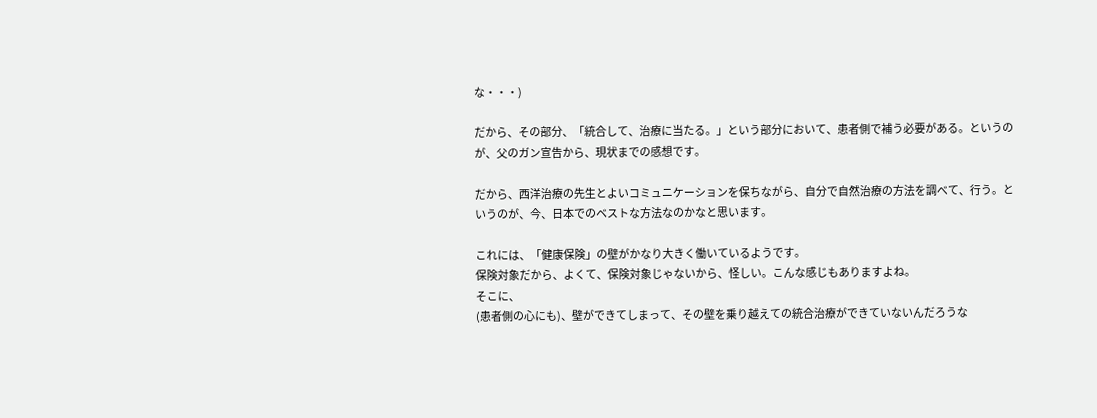な・・・)

だから、その部分、「統合して、治療に当たる。」という部分において、患者側で補う必要がある。というのが、父のガン宣告から、現状までの感想です。

だから、西洋治療の先生とよいコミュニケーションを保ちながら、自分で自然治療の方法を調べて、行う。というのが、今、日本でのベストな方法なのかなと思います。

これには、「健康保険」の壁がかなり大きく働いているようです。
保険対象だから、よくて、保険対象じゃないから、怪しい。こんな感じもありますよね。
そこに、
(患者側の心にも)、壁ができてしまって、その壁を乗り越えての統合治療ができていないんだろうな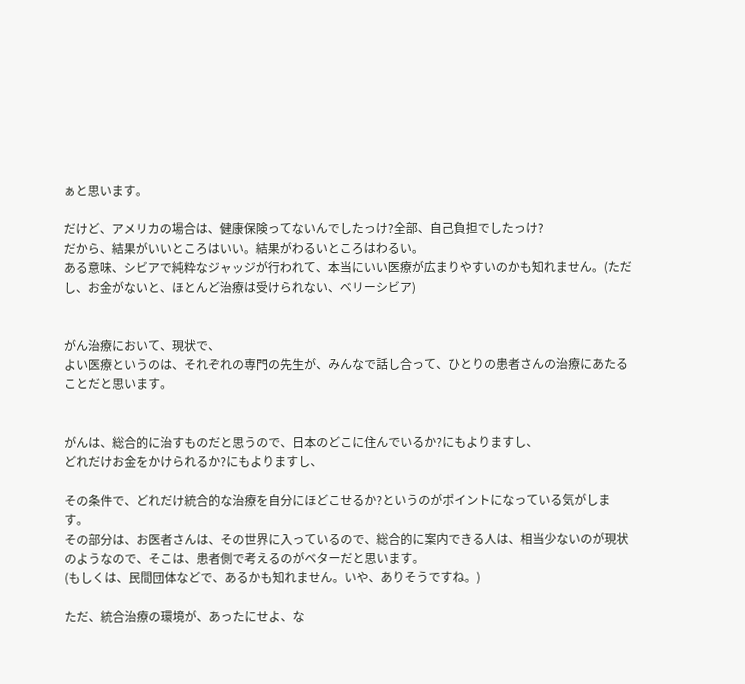ぁと思います。

だけど、アメリカの場合は、健康保険ってないんでしたっけ?全部、自己負担でしたっけ?
だから、結果がいいところはいい。結果がわるいところはわるい。
ある意味、シビアで純粋なジャッジが行われて、本当にいい医療が広まりやすいのかも知れません。(ただし、お金がないと、ほとんど治療は受けられない、ベリーシビア)


がん治療において、現状で、
よい医療というのは、それぞれの専門の先生が、みんなで話し合って、ひとりの患者さんの治療にあたることだと思います。


がんは、総合的に治すものだと思うので、日本のどこに住んでいるか?にもよりますし、
どれだけお金をかけられるか?にもよりますし、

その条件で、どれだけ統合的な治療を自分にほどこせるか?というのがポイントになっている気がします。
その部分は、お医者さんは、その世界に入っているので、総合的に案内できる人は、相当少ないのが現状のようなので、そこは、患者側で考えるのがベターだと思います。
(もしくは、民間団体などで、あるかも知れません。いや、ありそうですね。)

ただ、統合治療の環境が、あったにせよ、な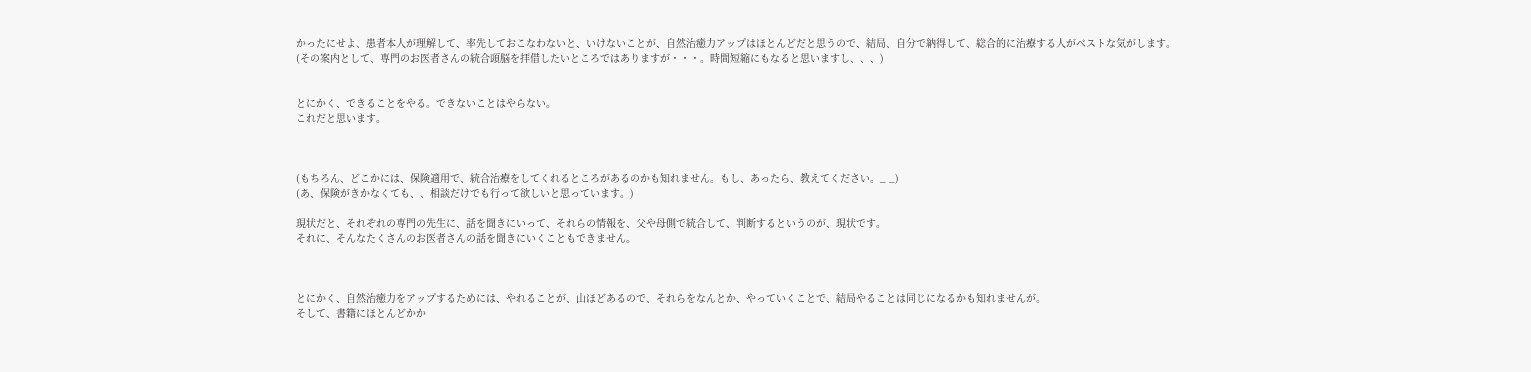かったにせよ、患者本人が理解して、率先しておこなわないと、いけないことが、自然治癒力アップはほとんどだと思うので、結局、自分で納得して、総合的に治療する人がベストな気がします。
(その案内として、専門のお医者さんの統合頭脳を拝借したいところではありますが・・・。時間短縮にもなると思いますし、、、)


とにかく、できることをやる。できないことはやらない。
これだと思います。



(もちろん、どこかには、保険適用で、統合治療をしてくれるところがあるのかも知れません。もし、あったら、教えてください。_ _)
(あ、保険がきかなくても、、相談だけでも行って欲しいと思っています。)

現状だと、それぞれの専門の先生に、話を聞きにいって、それらの情報を、父や母側で統合して、判断するというのが、現状です。
それに、そんなたくさんのお医者さんの話を聞きにいくこともできません。



とにかく、自然治癒力をアップするためには、やれることが、山ほどあるので、それらをなんとか、やっていくことで、結局やることは同じになるかも知れませんが。
そして、書籍にほとんどかか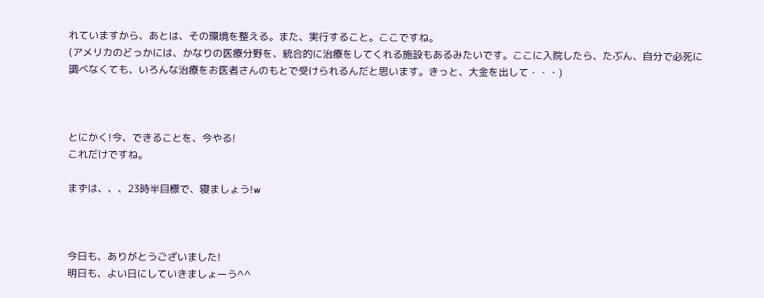れていますから、あとは、その環境を整える。また、実行すること。ここですね。
(アメリカのどっかには、かなりの医療分野を、統合的に治療をしてくれる施設もあるみたいです。ここに入院したら、たぶん、自分で必死に調べなくても、いろんな治療をお医者さんのもとで受けられるんだと思います。きっと、大金を出して・・・)



とにかく!今、できることを、今やる!
これだけですね。

まずは、、、23時半目標で、寝ましょう!w



今日も、ありがとうございました!
明日も、よい日にしていきましょーう^^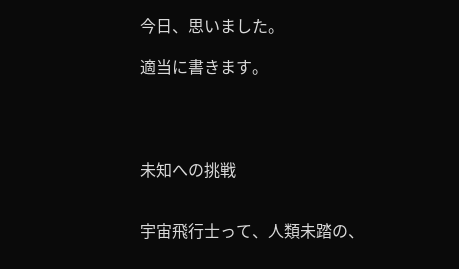今日、思いました。

適当に書きます。




未知への挑戦


宇宙飛行士って、人類未踏の、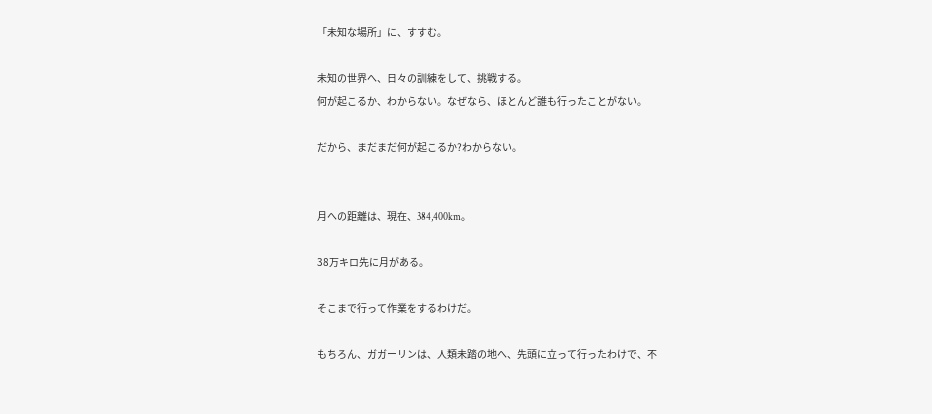「未知な場所」に、すすむ。

未知の世界へ、日々の訓練をして、挑戦する。
何が起こるか、わからない。なぜなら、ほとんど誰も行ったことがない。

だから、まだまだ何が起こるか?わからない。


月への距離は、現在、384,400km。

38万キロ先に月がある。

そこまで行って作業をするわけだ。

もちろん、ガガーリンは、人類未踏の地へ、先頭に立って行ったわけで、不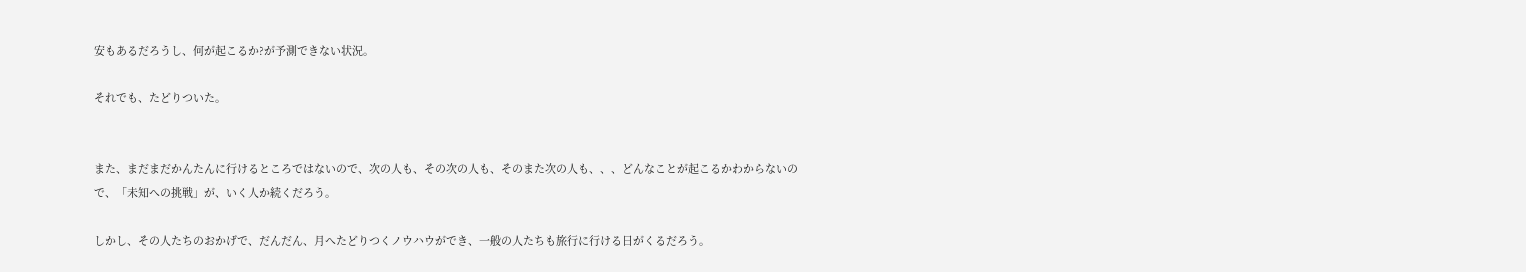安もあるだろうし、何が起こるか?が予測できない状況。

それでも、たどりついた。


また、まだまだかんたんに行けるところではないので、次の人も、その次の人も、そのまた次の人も、、、どんなことが起こるかわからないので、「未知への挑戦」が、いく人か続くだろう。

しかし、その人たちのおかげで、だんだん、月へたどりつくノウハウができ、一般の人たちも旅行に行ける日がくるだろう。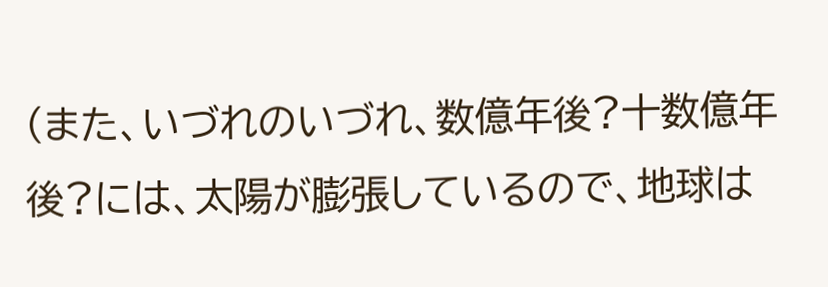(また、いづれのいづれ、数億年後?十数億年後?には、太陽が膨張しているので、地球は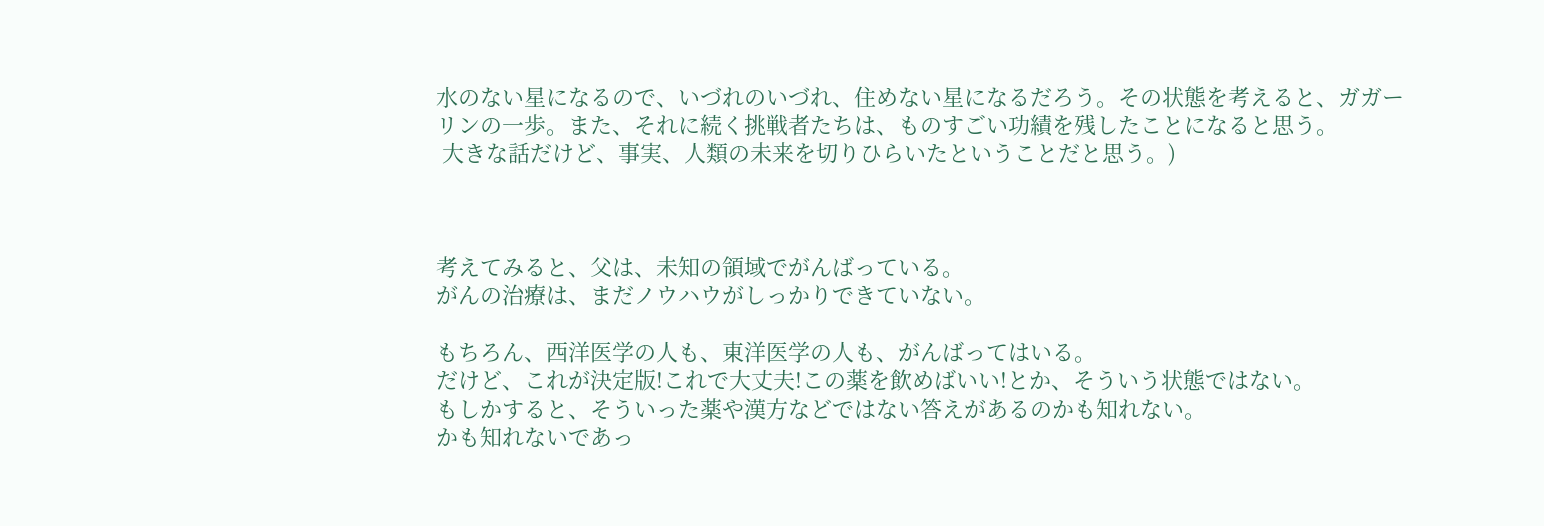水のない星になるので、いづれのいづれ、住めない星になるだろう。その状態を考えると、ガガーリンの一歩。また、それに続く挑戦者たちは、ものすごい功績を残したことになると思う。
 大きな話だけど、事実、人類の未来を切りひらいたということだと思う。)



考えてみると、父は、未知の領域でがんばっている。
がんの治療は、まだノウハウがしっかりできていない。

もちろん、西洋医学の人も、東洋医学の人も、がんばってはいる。
だけど、これが決定版!これで大丈夫!この薬を飲めばいい!とか、そういう状態ではない。
もしかすると、そういった薬や漢方などではない答えがあるのかも知れない。
かも知れないであっ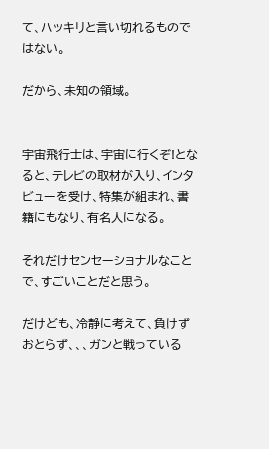て、ハッキリと言い切れるものではない。

だから、未知の領域。


宇宙飛行士は、宇宙に行くぞ!となると、テレビの取材が入り、インタビューを受け、特集が組まれ、書籍にもなり、有名人になる。

それだけセンセーショナルなことで、すごいことだと思う。

だけども、冷静に考えて、負けずおとらず、、、ガンと戦っている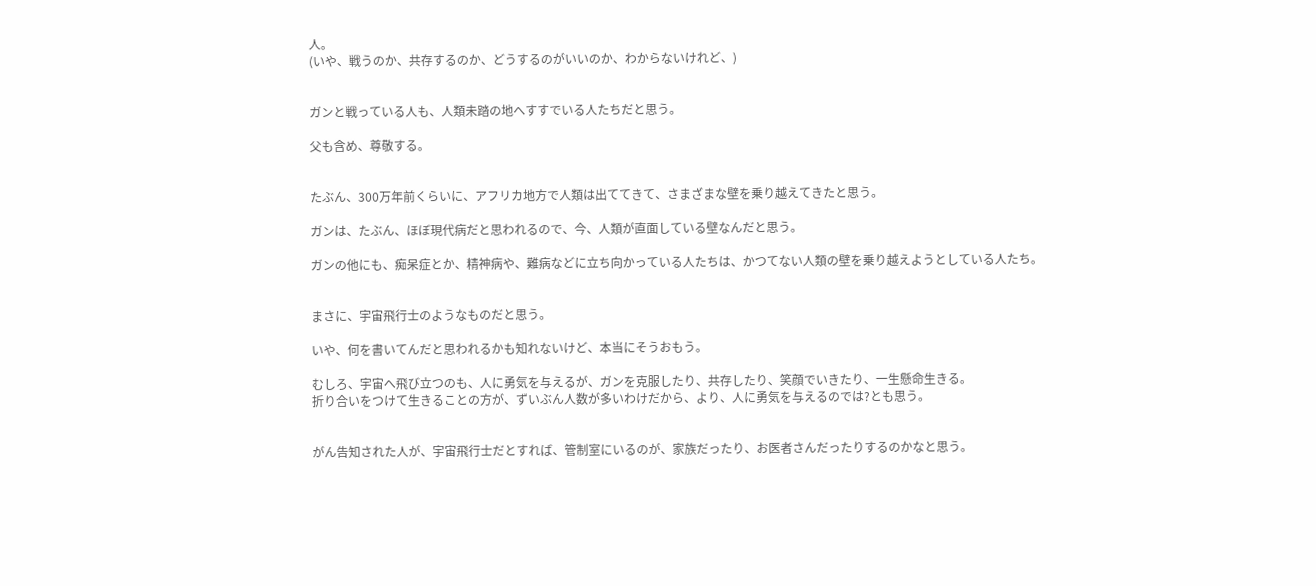人。
(いや、戦うのか、共存するのか、どうするのがいいのか、わからないけれど、)


ガンと戦っている人も、人類未踏の地へすすでいる人たちだと思う。

父も含め、尊敬する。


たぶん、300万年前くらいに、アフリカ地方で人類は出ててきて、さまざまな壁を乗り越えてきたと思う。

ガンは、たぶん、ほぼ現代病だと思われるので、今、人類が直面している壁なんだと思う。

ガンの他にも、痴呆症とか、精神病や、難病などに立ち向かっている人たちは、かつてない人類の壁を乗り越えようとしている人たち。


まさに、宇宙飛行士のようなものだと思う。

いや、何を書いてんだと思われるかも知れないけど、本当にそうおもう。

むしろ、宇宙へ飛び立つのも、人に勇気を与えるが、ガンを克服したり、共存したり、笑顔でいきたり、一生懸命生きる。
折り合いをつけて生きることの方が、ずいぶん人数が多いわけだから、より、人に勇気を与えるのでは?とも思う。


がん告知された人が、宇宙飛行士だとすれば、管制室にいるのが、家族だったり、お医者さんだったりするのかなと思う。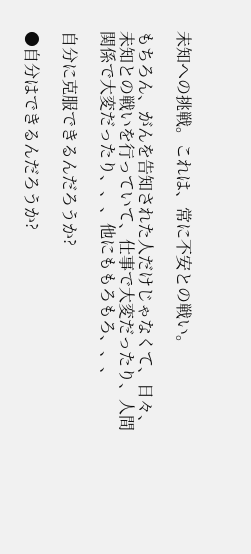未知への挑戦。これは、常に不安との戦い。

もちろん、がんを告知された人だけじゃなくて、日々、未知との戦いを行っていて、仕事で大変だったり、人間関係で大変だったり、、、他にももろもろ、、、

自分に克服できるんだろうか?

●自分はできるんだろうか?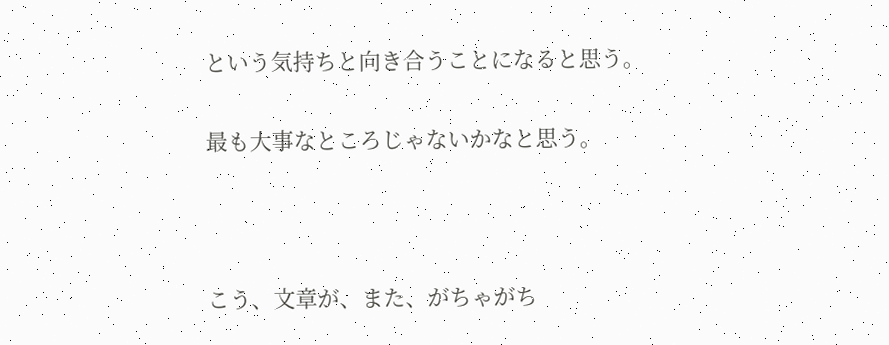という気持ちと向き合うことになると思う。

最も大事なところじゃないかなと思う。



こう、文章が、また、がちゃがち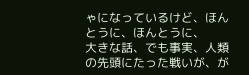ゃになっているけど、ほんとうに、ほんとうに、
大きな話、でも事実、人類の先頭にたった戦いが、が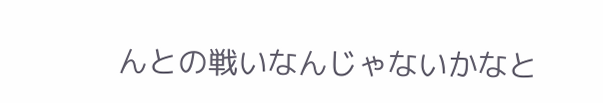んとの戦いなんじゃないかなと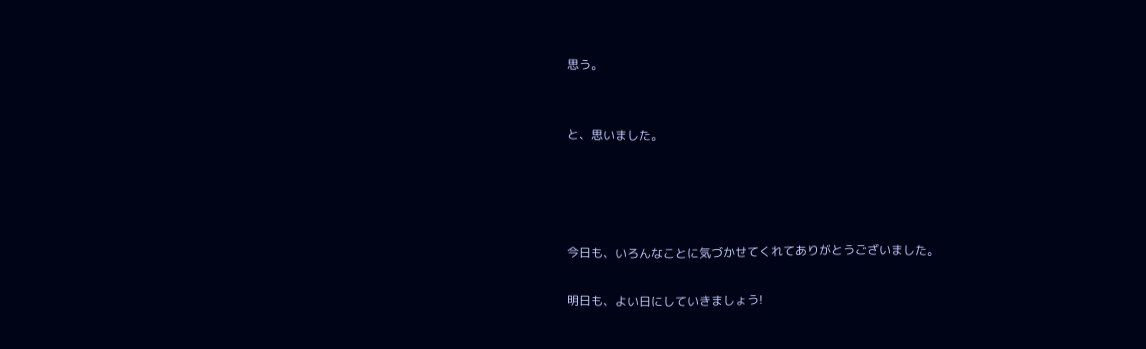思う。


と、思いました。




今日も、いろんなことに気づかせてくれてありがとうございました。

明日も、よい日にしていきましょう!